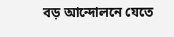বড় আন্দোলনে যেতে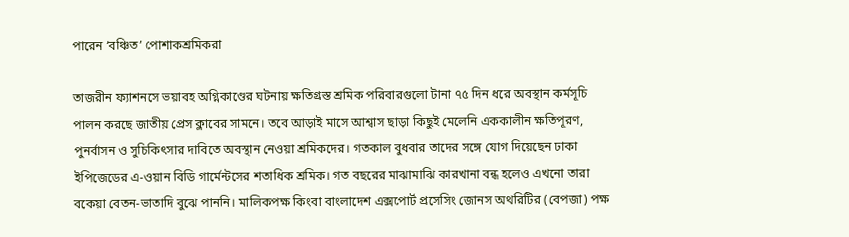পারেন ‘বঞ্চিত’ পোশাকশ্রমিকরা

তাজরীন ফ্যাশনসে ভয়াবহ অগ্নিকাণ্ডের ঘটনায় ক্ষতিগ্রস্ত শ্রমিক পরিবারগুলো টানা ৭৫ দিন ধরে অবস্থান কর্মসূচি পালন করছে জাতীয় প্রেস ক্লাবের সামনে। তবে আড়াই মাসে আশ্বাস ছাড়া কিছুই মেলেনি এককালীন ক্ষতিপূরণ, পুনর্বাসন ও সুচিকিৎসার দাবিতে অবস্থান নেওয়া শ্রমিকদের। গতকাল বুধবার তাদের সঙ্গে যোগ দিয়েছেন ঢাকা ইপিজেডের এ-ওয়ান বিডি গার্মেন্টসের শতাধিক শ্রমিক। গত বছরের মাঝামাঝি কারখানা বন্ধ হলেও এখনো তারা বকেয়া বেতন-ভাতাদি বুঝে পাননি। মালিকপক্ষ কিংবা বাংলাদেশ এক্সপোর্ট প্রসেসিং জোনস অথরিটির (বেপজা) পক্ষ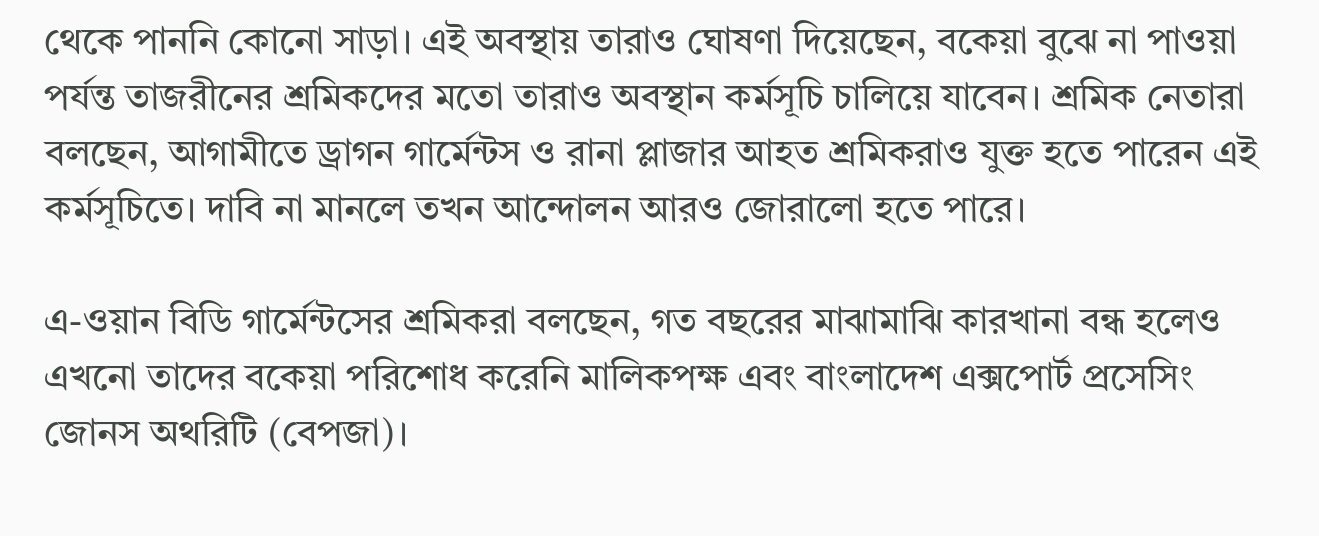থেকে পাননি কোনো সাড়া। এই অবস্থায় তারাও ঘোষণা দিয়েছেন, বকেয়া বুঝে না পাওয়া পর্যন্ত তাজরীনের শ্রমিকদের মতো তারাও অবস্থান কর্মসূচি চালিয়ে যাবেন। শ্রমিক নেতারা বলছেন, আগামীতে ড্রাগন গার্মেন্টস ও রানা প্লাজার আহত শ্রমিকরাও যুক্ত হতে পারেন এই কর্মসূচিতে। দাবি না মানলে তখন আন্দোলন আরও জোরালো হতে পারে।

এ-ওয়ান বিডি গার্মেন্টসের শ্রমিকরা বলছেন, গত বছরের মাঝামাঝি কারখানা বন্ধ হলেও এখনো তাদের বকেয়া পরিশোধ করেনি মালিকপক্ষ এবং বাংলাদেশ এক্সপোর্ট প্রসেসিং জোনস অথরিটি (বেপজা)।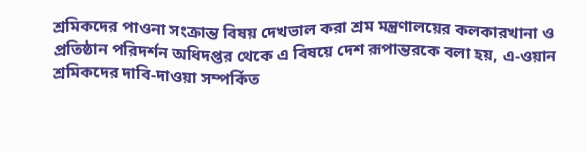শ্রমিকদের পাওনা সংক্রান্ত বিষয় দেখভাল করা শ্রম মন্ত্রণালয়ের কলকারখানা ও প্রতিষ্ঠান পরিদর্শন অধিদপ্তর থেকে এ বিষয়ে দেশ রূপান্তরকে বলা হয়, এ-ওয়ান শ্রমিকদের দাবি-দাওয়া সম্পর্কিত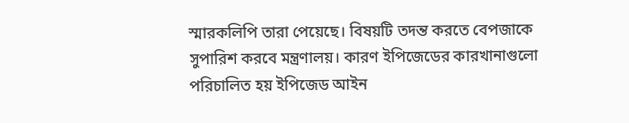স্মারকলিপি তারা পেয়েছে। বিষয়টি তদন্ত করতে বেপজাকে সুপারিশ করবে মন্ত্রণালয়। কারণ ইপিজেডের কারখানাগুলো পরিচালিত হয় ইপিজেড আইন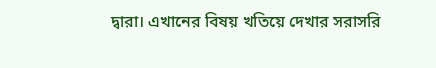দ্বারা। এখানের বিষয় খতিয়ে দেখার সরাসরি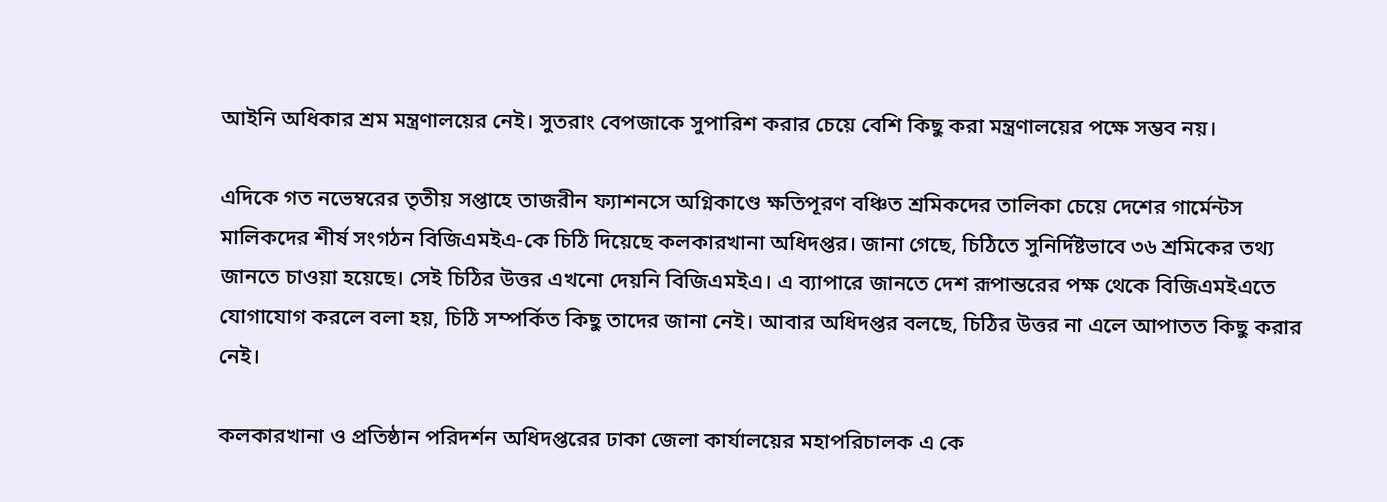আইনি অধিকার শ্রম মন্ত্রণালয়ের নেই। সুতরাং বেপজাকে সুপারিশ করার চেয়ে বেশি কিছু করা মন্ত্রণালয়ের পক্ষে সম্ভব নয়।

এদিকে গত নভেম্বরের তৃতীয় সপ্তাহে তাজরীন ফ্যাশনসে অগ্নিকাণ্ডে ক্ষতিপূরণ বঞ্চিত শ্রমিকদের তালিকা চেয়ে দেশের গার্মেন্টস মালিকদের শীর্ষ সংগঠন বিজিএমইএ-কে চিঠি দিয়েছে কলকারখানা অধিদপ্তর। জানা গেছে, চিঠিতে সুনির্দিষ্টভাবে ৩৬ শ্রমিকের তথ্য জানতে চাওয়া হয়েছে। সেই চিঠির উত্তর এখনো দেয়নি বিজিএমইএ। এ ব্যাপারে জানতে দেশ রূপান্তরের পক্ষ থেকে বিজিএমইএতে যোগাযোগ করলে বলা হয়, চিঠি সম্পর্কিত কিছু তাদের জানা নেই। আবার অধিদপ্তর বলছে, চিঠির উত্তর না এলে আপাতত কিছু করার নেই।

কলকারখানা ও প্রতিষ্ঠান পরিদর্শন অধিদপ্তরের ঢাকা জেলা কার্যালয়ের মহাপরিচালক এ কে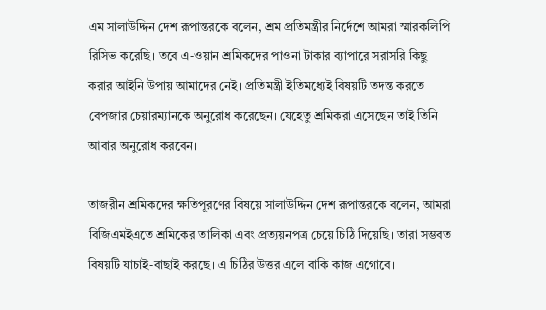এম সালাউদ্দিন দেশ রূপান্তরকে বলেন, শ্রম প্রতিমন্ত্রীর নির্দেশে আমরা স্মারকলিপি রিসিভ করেছি। তবে এ-ওয়ান শ্রমিকদের পাওনা টাকার ব্যাপারে সরাসরি কিছু করার আইনি উপায় আমাদের নেই। প্রতিমন্ত্রী ইতিমধ্যেই বিষয়টি তদন্ত করতে বেপজার চেয়ারম্যানকে অনুরোধ করেছেন। যেহেতু শ্রমিকরা এসেছেন তাই তিনি আবার অনুরোধ করবেন।

তাজরীন শ্রমিকদের ক্ষতিপূরণের বিষয়ে সালাউদ্দিন দেশ রূপান্তরকে বলেন, আমরা বিজিএমইএতে শ্রমিকের তালিকা এবং প্রত্যয়নপত্র চেয়ে চিঠি দিয়েছি। তারা সম্ভবত বিষয়টি যাচাই-বাছাই করছে। এ চিঠির উত্তর এলে বাকি কাজ এগোবে।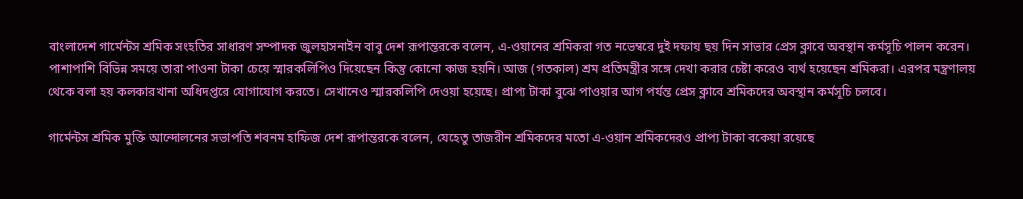বাংলাদেশ গার্মেন্টস শ্রমিক সংহতির সাধারণ সম্পাদক জুলহাসনাইন বাবু দেশ রূপান্তরকে বলেন, এ-ওয়ানের শ্রমিকরা গত নভেম্বরে দুই দফায় ছয় দিন সাভার প্রেস ক্লাবে অবস্থান কর্মসূচি পালন করেন। পাশাপাশি বিভিন্ন সময়ে তারা পাওনা টাকা চেয়ে স্মারকলিপিও দিয়েছেন কিন্তু কোনো কাজ হয়নি। আজ (গতকাল) শ্রম প্রতিমন্ত্রীর সঙ্গে দেখা করার চেষ্টা করেও ব্যর্থ হয়েছেন শ্রমিকরা। এরপর মন্ত্রণালয় থেকে বলা হয় কলকারখানা অধিদপ্তরে যোগাযোগ করতে। সেখানেও স্মারকলিপি দেওয়া হয়েছে। প্রাপ্য টাকা বুঝে পাওয়ার আগ পর্যন্ত প্রেস ক্লাবে শ্রমিকদের অবস্থান কর্মসূচি চলবে।

গার্মেন্টস শ্রমিক মুক্তি আন্দোলনের সভাপতি শবনম হাফিজ দেশ রূপান্তরকে বলেন, যেহেতু তাজরীন শ্রমিকদের মতো এ-ওয়ান শ্রমিকদেরও প্রাপ্য টাকা বকেয়া রয়েছে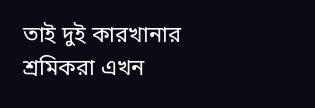তাই দুই কারখানার শ্রমিকরা এখন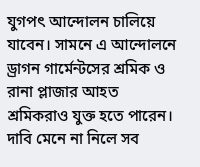যুগপৎ আন্দোলন চালিয়ে যাবেন। সামনে এ আন্দোলনে ড্রাগন গার্মেন্টসের শ্রমিক ও রানা প্লাজার আহত শ্রমিকরাও যুক্ত হতে পারেন। দাবি মেনে না নিলে সব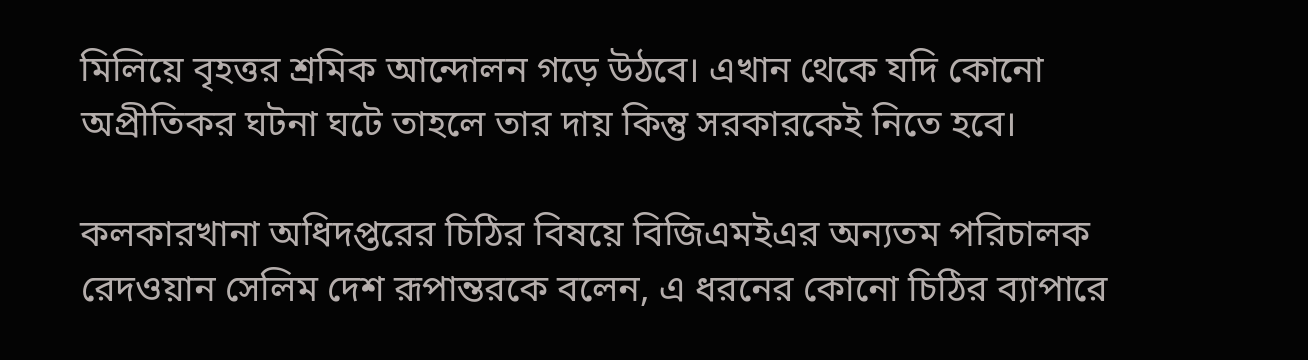মিলিয়ে বৃহত্তর শ্রমিক আন্দোলন গড়ে উঠবে। এখান থেকে যদি কোনো অপ্রীতিকর ঘটনা ঘটে তাহলে তার দায় কিন্তু সরকারকেই নিতে হবে।

কলকারখানা অধিদপ্তরের চিঠির বিষয়ে বিজিএমইএর অন্যতম পরিচালক রেদওয়ান সেলিম দেশ রূপান্তরকে বলেন, এ ধরনের কোনো চিঠির ব্যাপারে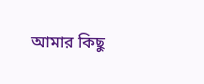আমার কিছু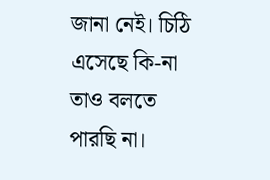জানা নেই। চিঠি এসেছে কি-না তাও বলতে পারছি না।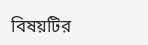বিষয়টির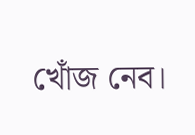খোঁজ নেব।